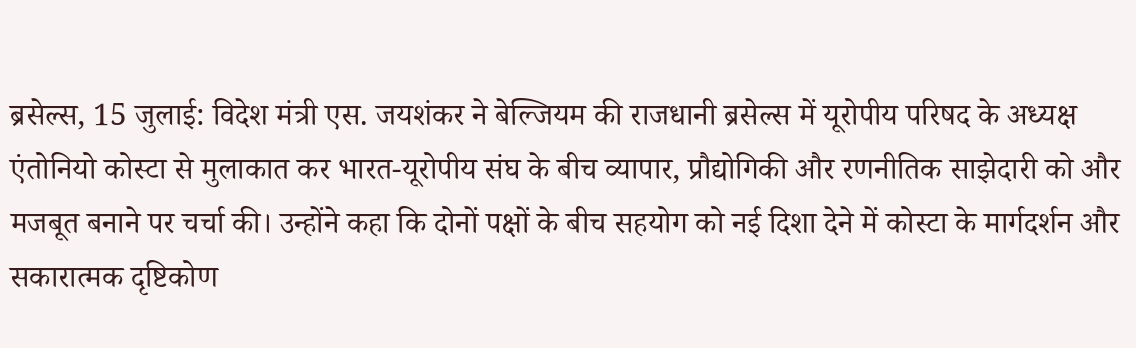ब्रसेल्स, 15 जुलाई: विदेश मंत्री एस. जयशंकर ने बेल्जियम की राजधानी ब्रसेल्स में यूरोपीय परिषद के अध्यक्ष एंतोनियो कोस्टा से मुलाकात कर भारत-यूरोपीय संघ के बीच व्यापार, प्रौद्योगिकी और रणनीतिक साझेदारी को और मजबूत बनाने पर चर्चा की। उन्होंने कहा कि दोनों पक्षों के बीच सहयोग को नई दिशा देने में कोस्टा के मार्गदर्शन और सकारात्मक दृष्टिकोण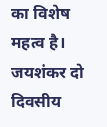का विशेष महत्व है।
जयशंकर दो दिवसीय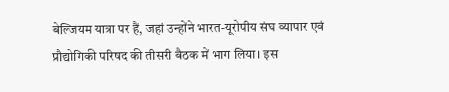बेल्जियम यात्रा पर हैं, जहां उन्होंने भारत-यूरोपीय संघ व्यापार एवं प्रौद्योगिकी परिषद की तीसरी बैठक में भाग लिया। इस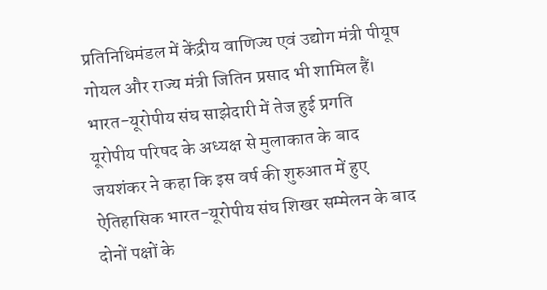प्रतिनिधिमंडल में केंद्रीय वाणिज्य एवं उद्योग मंत्री पीयूष गोयल और राज्य मंत्री जितिन प्रसाद भी शामिल हैं।
भारत-यूरोपीय संघ साझेदारी में तेज हुई प्रगति
यूरोपीय परिषद के अध्यक्ष से मुलाकात के बाद जयशंकर ने कहा कि इस वर्ष की शुरुआत में हुए ऐतिहासिक भारत-यूरोपीय संघ शिखर सम्मेलन के बाद दोनों पक्षों के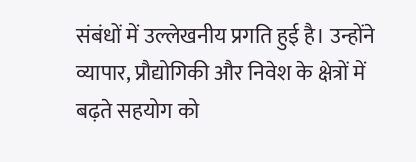संबंधों में उल्लेखनीय प्रगति हुई है। उन्होंने व्यापार, प्रौद्योगिकी और निवेश के क्षेत्रों में बढ़ते सहयोग को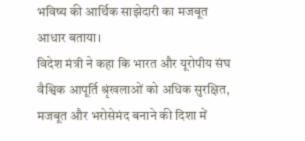भविष्य की आर्थिक साझेदारी का मजबूत आधार बताया।
विदेश मंत्री ने कहा कि भारत और यूरोपीय संघ वैश्विक आपूर्ति श्रृंखलाओं को अधिक सुरक्षित, मजबूत और भरोसेमंद बनाने की दिशा में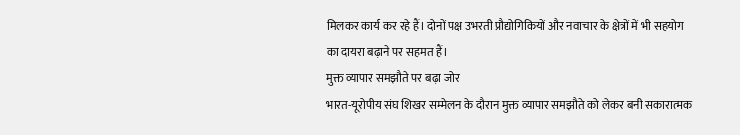मिलकर कार्य कर रहे हैं। दोनों पक्ष उभरती प्रौद्योगिकियों और नवाचार के क्षेत्रों में भी सहयोग का दायरा बढ़ाने पर सहमत हैं।
मुक्त व्यापार समझौते पर बढ़ा जोर
भारत-यूरोपीय संघ शिखर सम्मेलन के दौरान मुक्त व्यापार समझौते को लेकर बनी सकारात्मक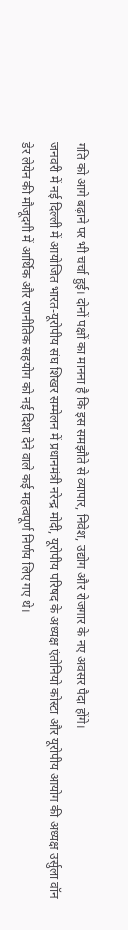गति को आगे बढ़ाने पर भी चर्चा हुई। दोनों पक्षों का मानना है कि इस समझौते से व्यापार, निवेश, उद्योग और रोजगार के नए अवसर पैदा होंगे।
जनवरी में नई दिल्ली में आयोजित भारत-यूरोपीय संघ शिखर सम्मेलन में प्रधानमंत्री नरेन्द्र मोदी, यूरोपीय परिषद के अध्यक्ष एंतोनियो कोस्टा और यूरोपीय आयोग की अध्यक्ष उर्सुला वॉन डेर लेयेन की मौजूदगी में आर्थिक और रणनीतिक सहयोग को नई दिशा देने वाले कई महत्वपूर्ण निर्णय लिए गए थे।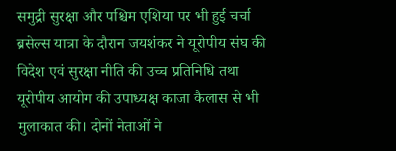समुद्री सुरक्षा और पश्चिम एशिया पर भी हुई चर्चा
ब्रसेल्स यात्रा के दौरान जयशंकर ने यूरोपीय संघ की विदेश एवं सुरक्षा नीति की उच्च प्रतिनिधि तथा यूरोपीय आयोग की उपाध्यक्ष काजा कैलास से भी मुलाकात की। दोनों नेताओं ने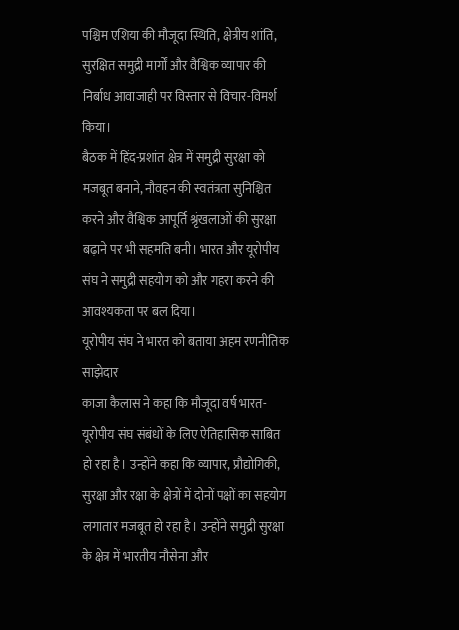पश्चिम एशिया की मौजूदा स्थिति, क्षेत्रीय शांति, सुरक्षित समुद्री मार्गों और वैश्विक व्यापार की निर्बाध आवाजाही पर विस्तार से विचार-विमर्श किया।
बैठक में हिंद-प्रशांत क्षेत्र में समुद्री सुरक्षा को मजबूत बनाने, नौवहन की स्वतंत्रता सुनिश्चित करने और वैश्विक आपूर्ति श्रृंखलाओं की सुरक्षा बढ़ाने पर भी सहमति बनी। भारत और यूरोपीय संघ ने समुद्री सहयोग को और गहरा करने की आवश्यकता पर बल दिया।
यूरोपीय संघ ने भारत को बताया अहम रणनीतिक साझेदार
काजा कैलास ने कहा कि मौजूदा वर्ष भारत-यूरोपीय संघ संबंधों के लिए ऐतिहासिक साबित हो रहा है। उन्होंने कहा कि व्यापार, प्रौद्योगिकी, सुरक्षा और रक्षा के क्षेत्रों में दोनों पक्षों का सहयोग लगातार मजबूत हो रहा है। उन्होंने समुद्री सुरक्षा के क्षेत्र में भारतीय नौसेना और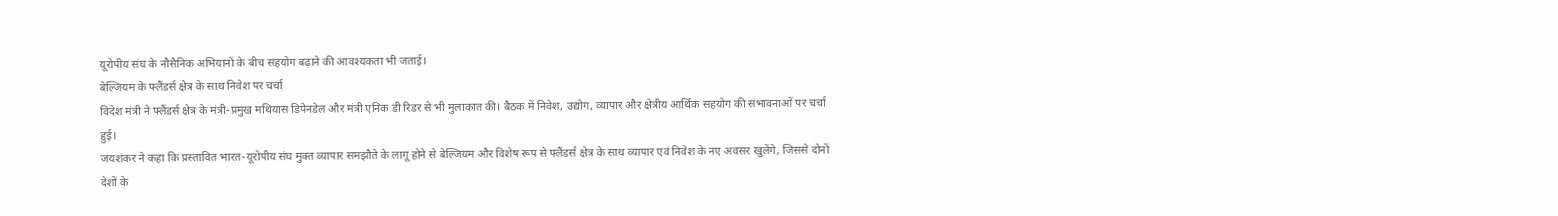यूरोपीय संघ के नौसैनिक अभियानों के बीच सहयोग बढ़ाने की आवश्यकता भी जताई।
बेल्जियम के फ्लैंडर्स क्षेत्र के साथ निवेश पर चर्चा
विदेश मंत्री ने फ्लैंडर्स क्षेत्र के मंत्री-प्रमुख मथियास डिपेनडेल और मंत्री एनिक डी रिडर से भी मुलाकात की। बैठक में निवेश, उद्योग, व्यापार और क्षेत्रीय आर्थिक सहयोग की संभावनाओं पर चर्चा हुई।
जयशंकर ने कहा कि प्रस्तावित भारत-यूरोपीय संघ मुक्त व्यापार समझौते के लागू होने से बेल्जियम और विशेष रूप से फ्लैंडर्स क्षेत्र के साथ व्यापार एवं निवेश के नए अवसर खुलेंगे, जिससे दोनों देशों के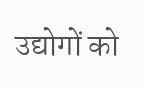उद्योगों को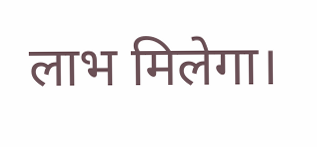लाभ मिलेगा।